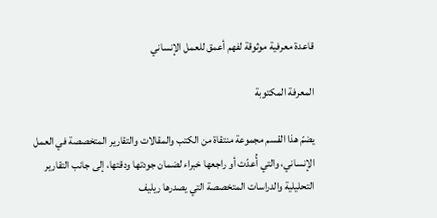قاعدة معرفية موثوقة لفهم أعمق للعمل الإنساني

المعرفة المكتوبة

يضمّ هذا القسم مجموعة منتقاة من الكتب والمقالات والتقارير المتخصصة في العمل الإنساني، والتي أُعدّت أو راجعها خبراء لضمان جودتها ودقتها، إلى جانب التقارير التحليلية والدراسات المتخصصة التي يصدرها ريليف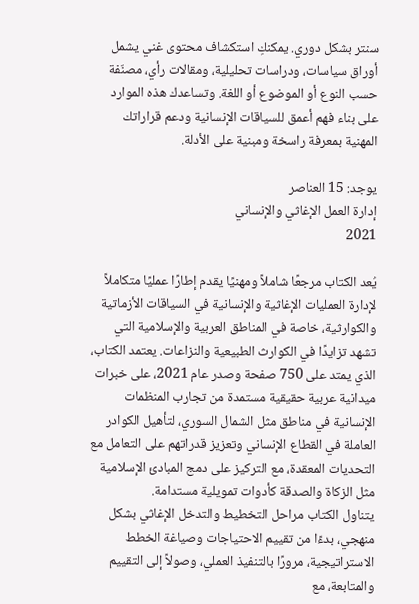سنتر بشكل دوري. يمكنكِ استكشاف محتوى غني يشمل أوراق سياسات، ودراسات تحليلية، ومقالات رأي، مصنّفة حسب النوع أو الموضوع أو اللغة. وتساعدك هذه الموارد على بناء فهم أعمق للسياقات الإنسانية ودعم قراراتك المهنية بمعرفة راسخة ومبنية على الأدلة.

يوجد: 15 العناصر
إدارة العمل الإغاثي والإنساني
2021

يُعد الكتاب مرجعًا شاملاً ومهنيًا يقدم إطارًا عمليًا متكاملاً لإدارة العمليات الإغاثية والإنسانية في السياقات الأزماتية والكوارثية، خاصة في المناطق العربية والإسلامية التي تشهد تزايدًا في الكوارث الطبيعية والنزاعات. يعتمد الكتاب، الذي يمتد على 750 صفحة وصدر عام 2021، على خبرات ميدانية عربية حقيقية مستمدة من تجارب المنظمات الإنسانية في مناطق مثل الشمال السوري، لتأهيل الكوادر العاملة في القطاع الإنساني وتعزيز قدراتهم على التعامل مع التحديات المعقدة، مع التركيز على دمج المبادئ الإسلامية مثل الزكاة والصدقة كأدوات تمويلية مستدامة.
يتناول الكتاب مراحل التخطيط والتدخل الإغاثي بشكل منهجي، بدءًا من تقييم الاحتياجات وصياغة الخطط الاستراتيجية، مرورًا بالتنفيذ العملي، وصولاً إلى التقييم والمتابعة، مع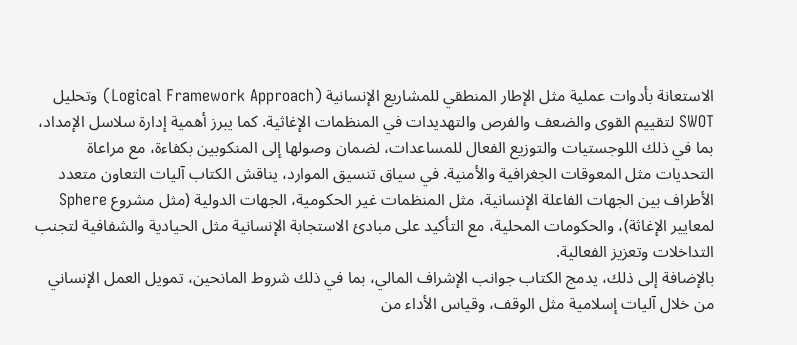الاستعانة بأدوات عملية مثل الإطار المنطقي للمشاريع الإنسانية (Logical Framework Approach) وتحليل SWOT لتقييم القوى والضعف والفرص والتهديدات في المنظمات الإغاثية. كما يبرز أهمية إدارة سلاسل الإمداد، بما في ذلك اللوجستيات والتوزيع الفعال للمساعدات، لضمان وصولها إلى المنكوبين بكفاءة، مع مراعاة التحديات مثل المعوقات الجغرافية والأمنية. في سياق تنسيق الموارد، يناقش الكتاب آليات التعاون متعدد الأطراف بين الجهات الفاعلة الإنسانية، مثل المنظمات غير الحكومية، الجهات الدولية (مثل مشروع Sphere لمعايير الإغاثة)، والحكومات المحلية، مع التأكيد على مبادئ الاستجابة الإنسانية مثل الحيادية والشفافية لتجنب التداخلات وتعزيز الفعالية.
بالإضافة إلى ذلك، يدمج الكتاب جوانب الإشراف المالي، بما في ذلك شروط المانحين، تمويل العمل الإنساني من خلال آليات إسلامية مثل الوقف، وقياس الأداء من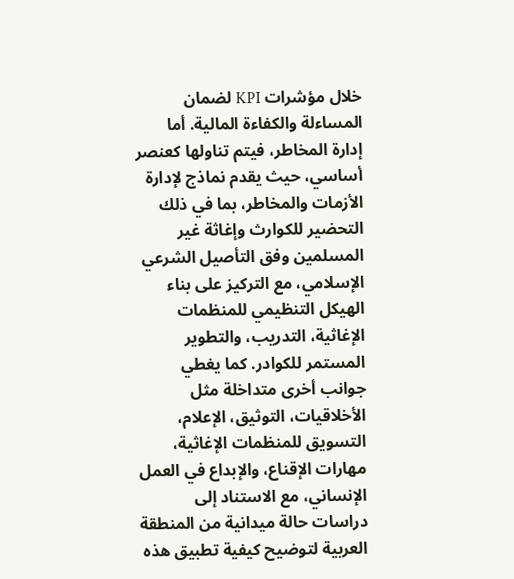خلال مؤشرات KPI لضمان المساءلة والكفاءة المالية. أما إدارة المخاطر، فيتم تناولها كعنصر أساسي، حيث يقدم نماذج لإدارة الأزمات والمخاطر، بما في ذلك التحضير للكوارث وإغاثة غير المسلمين وفق التأصيل الشرعي الإسلامي، مع التركيز على بناء الهيكل التنظيمي للمنظمات الإغاثية، التدريب، والتطوير المستمر للكوادر. كما يغطي جوانب أخرى متداخلة مثل الأخلاقيات، التوثيق، الإعلام، التسويق للمنظمات الإغاثية، مهارات الإقناع، والإبداع في العمل الإنساني، مع الاستناد إلى دراسات حالة ميدانية من المنطقة العربية لتوضيح كيفية تطبيق هذه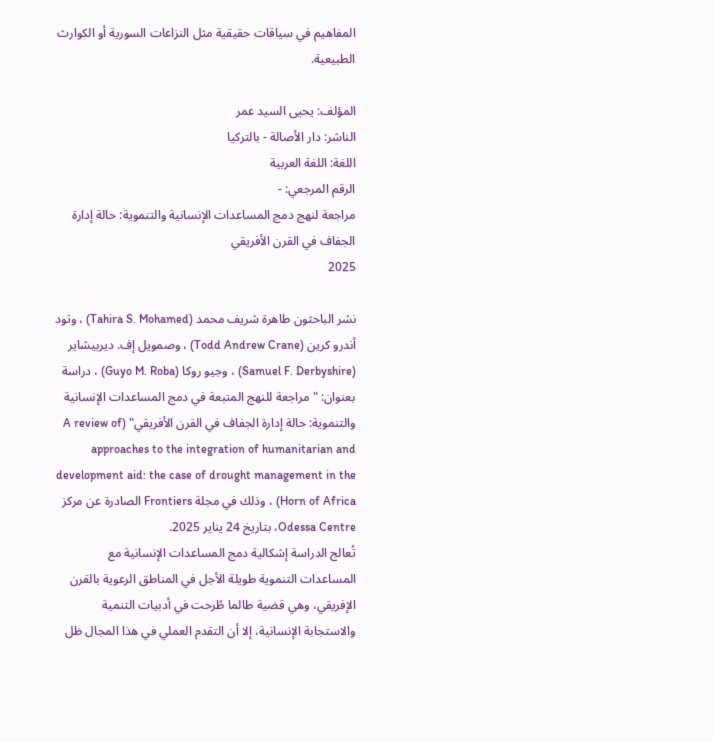المفاهيم في سياقات حقيقية مثل النزاعات السورية أو الكوارث الطبيعية.

المؤلف: يحيى السيد عمر
الناشر: دار الأصالة - بالتركيا
اللغة: اللغة العربية
الرقم المرجعي: -
مراجعة لنهج دمج المساعدات الإنسانية والتنموية: حالة إدارة الجفاف في القرن الأفريقي
2025

نشر الباحثون طاهرة شريف محمد (Tahira S. Mohamed) ، وتود أندرو كرين (Todd Andrew Crane) ، وصمويل إف. ديربيشاير (Samuel F. Derbyshire) ، وجيو روكا (Guyo M. Roba) ، دراسة بعنوان: " مراجعة للنهج المتبعة في دمج المساعدات الإنسانية والتنموية: حالة إدارة الجفاف في القرن الأفريقي" (A review of approaches to the integration of humanitarian and development aid: the case of drought management in the Horn of Africa) ، وذلك في مجلة Frontiers الصادرة عن مركز Odessa Centre، بتاريخ 24 يناير 2025.
تُعالج الدراسة إشكالية دمج المساعدات الإنسانية مع المساعدات التنموية طويلة الأجل في المناطق الرعوية بالقرن الإفريقي، وهي قضية طالما طُرحت في أدبيات التنمية والاستجابة الإنسانية، إلا أن التقدم العملي في هذا المجال ظل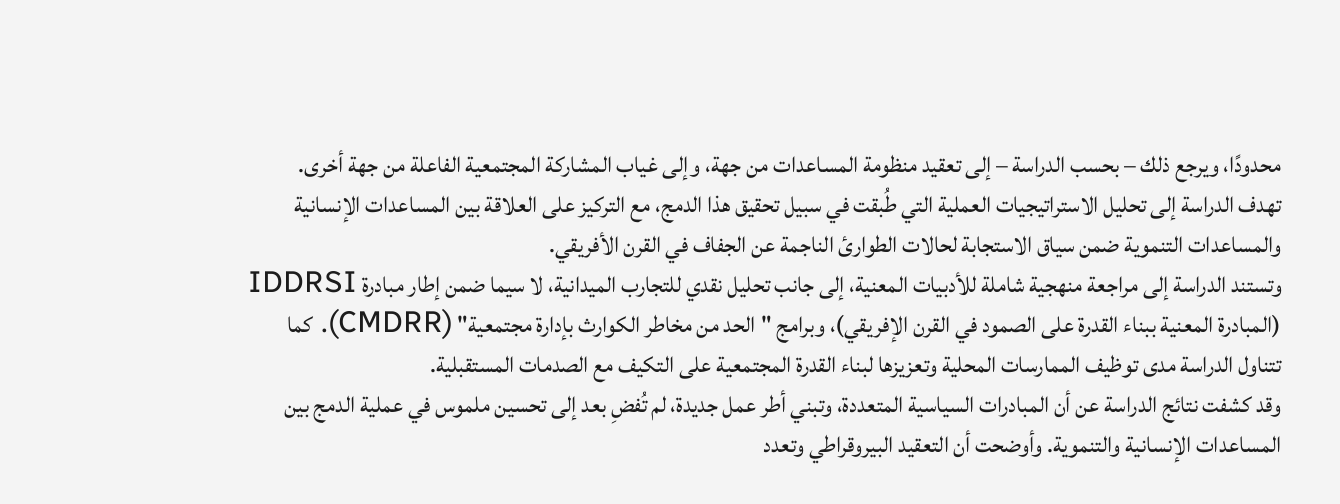محدودًا، ويرجع ذلك – بحسب الدراسة – إلى تعقيد منظومة المساعدات من جهة، وإلى غياب المشاركة المجتمعية الفاعلة من جهة أخرى.
تهدف الدراسة إلى تحليل الاستراتيجيات العملية التي طُبقت في سبيل تحقيق هذا الدمج، مع التركيز على العلاقة بين المساعدات الإنسانية والمساعدات التنموية ضمن سياق الاستجابة لحالات الطوارئ الناجمة عن الجفاف في القرن الأفريقي.
وتستند الدراسة إلى مراجعة منهجية شاملة للأدبيات المعنية، إلى جانب تحليل نقدي للتجارب الميدانية، لا سيما ضمن إطار مبادرة IDDRSI (المبادرة المعنية ببناء القدرة على الصمود في القرن الإفريقي)، وبرامج "الحد من مخاطر الكوارث بإدارة مجتمعية" (CMDRR). كما تتناول الدراسة مدى توظيف الممارسات المحلية وتعزيزها لبناء القدرة المجتمعية على التكيف مع الصدمات المستقبلية.
وقد كشفت نتائج الدراسة عن أن المبادرات السياسية المتعددة، وتبني أطر عمل جديدة، لم تُفضِ بعد إلى تحسين ملموس في عملية الدمج بين المساعدات الإنسانية والتنموية. وأوضحت أن التعقيد البيروقراطي وتعدد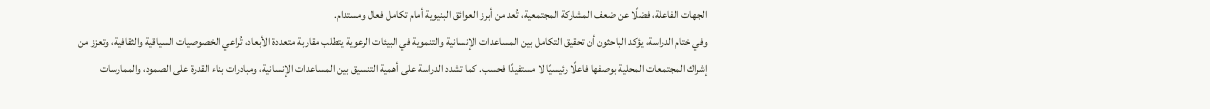الجهات الفاعلة، فضلًا عن ضعف المشاركة المجتمعية، تُعد من أبرز العوائق البنيوية أمام تكامل فعال ومستدام.
وفي ختام الدراسة، يؤكد الباحثون أن تحقيق التكامل بين المساعدات الإنسانية والتنموية في البيئات الرعوية يتطلب مقاربة متعددة الأبعاد، تُراعي الخصوصيات السياقية والثقافية، وتعزز من إشراك المجتمعات المحلية بوصفها فاعلًا رئيسيًا لا مستفيدًا فحسب. كما تشدد الدراسة على أهمية التنسيق بين المساعدات الإنسانية، ومبادرات بناء القدرة على الصمود، والممارسات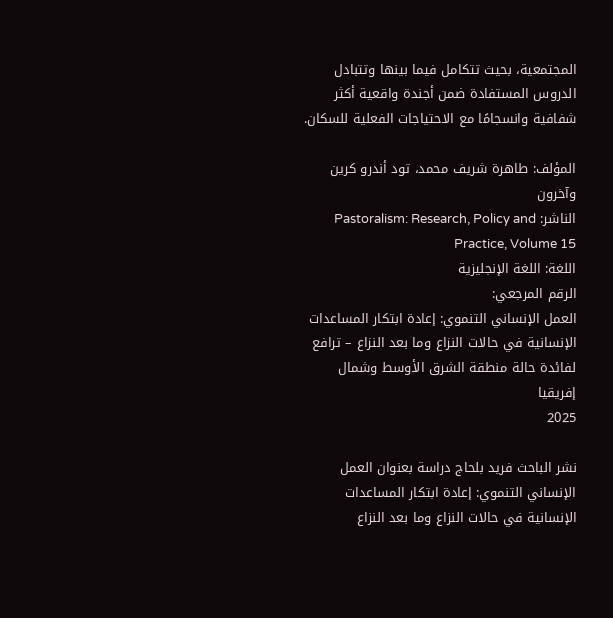المجتمعية، بحيث تتكامل فيما بينها وتتبادل الدروس المستفادة ضمن أجندة واقعية أكثر شفافية وانسجامًا مع الاحتياجات الفعلية للسكان.

المؤلف: طاهرة شريف محمد، تود أندرو كرين وآخرون
الناشر: Pastoralism: Research, Policy and Practice, Volume 15
اللغة: اللغة الإنجليزية
الرقم المرجعي:
العمل الإنساني التنموي: إعادة ابتكار المساعدات الإنسانية في حالات النزاع وما بعد النزاع – ترافع لفائدة حالة منطقة الشرق الأوسط وشمال إفريقيا
2025

نشر الباحث فريد بلحاج دراسة بعنوان العمل الإنساني التنموي: إعادة ابتكار المساعدات الإنسانية في حالات النزاع وما بعد النزاع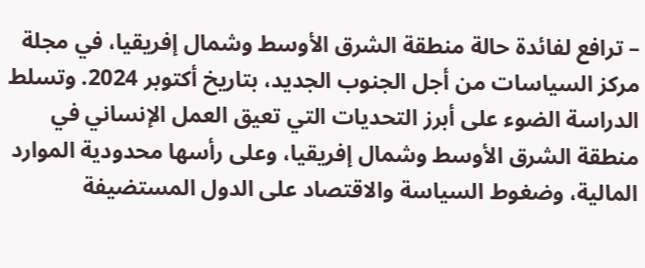– ترافع لفائدة حالة منطقة الشرق الأوسط وشمال إفريقيا، في مجلة مركز السياسات من أجل الجنوب الجديد، بتاريخ أكتوبر 2024. وتسلط الدراسة الضوء على أبرز التحديات التي تعيق العمل الإنساني في منطقة الشرق الأوسط وشمال إفريقيا، وعلى رأسها محدودية الموارد المالية، وضغوط السياسة والاقتصاد على الدول المستضيفة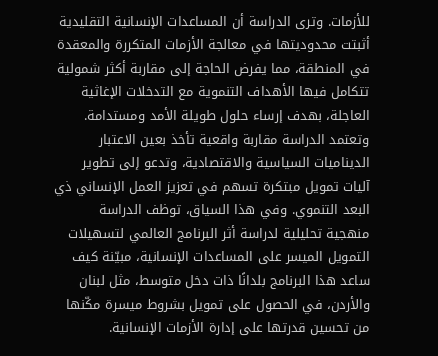للأزمات. وترى الدراسة أن المساعدات الإنسانية التقليدية أثبتت محدوديتها في معالجة الأزمات المتكررة والمعقدة في المنطقة، مما يفرض الحاجة إلى مقاربة أكثر شمولية تتكامل فيها الأهداف التنموية مع التدخلات الإغاثية العاجلة، بهدف إرساء حلول طويلة الأمد ومستدامة.
وتعتمد الدراسة مقاربة واقعية تأخذ بعين الاعتبار الديناميات السياسية والاقتصادية، وتدعو إلى تطوير آليات تمويل مبتكرة تسهم في تعزيز العمل الإنساني ذي البعد التنموي. وفي هذا السياق، توظف الدراسة منهجية تحليلية لدراسة أثر البرنامج العالمي لتسهيلات التمويل الميسر على المساعدات الإنسانية، مبيّنة كيف ساعد هذا البرنامج بلدانًا ذات دخل متوسط، مثل لبنان والأردن، في الحصول على تمويل بشروط ميسرة مكّنها من تحسين قدرتها على إدارة الأزمات الإنسانية.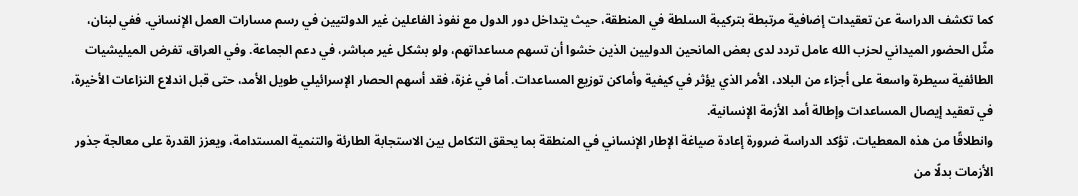كما تكشف الدراسة عن تعقيدات إضافية مرتبطة بتركيبة السلطة في المنطقة، حيث يتداخل دور الدول مع نفوذ الفاعلين غير الدولتيين في رسم مسارات العمل الإنساني. ففي لبنان، مثّل الحضور الميداني لحزب الله عامل تردد لدى بعض المانحين الدوليين الذين خشوا أن تسهم مساعداتهم، ولو بشكل غير مباشر، في دعم الجماعة. وفي العراق، تفرض الميليشيات الطائفية سيطرة واسعة على أجزاء من البلاد، الأمر الذي يؤثر في كيفية وأماكن توزيع المساعدات. أما في غزة، فقد أسهم الحصار الإسرائيلي طويل الأمد، حتى قبل اندلاع النزاعات الأخيرة، في تعقيد إيصال المساعدات وإطالة أمد الأزمة الإنسانية.
وانطلاقًا من هذه المعطيات، تؤكد الدراسة ضرورة إعادة صياغة الإطار الإنساني في المنطقة بما يحقق التكامل بين الاستجابة الطارئة والتنمية المستدامة، ويعزز القدرة على معالجة جذور الأزمات بدلًا من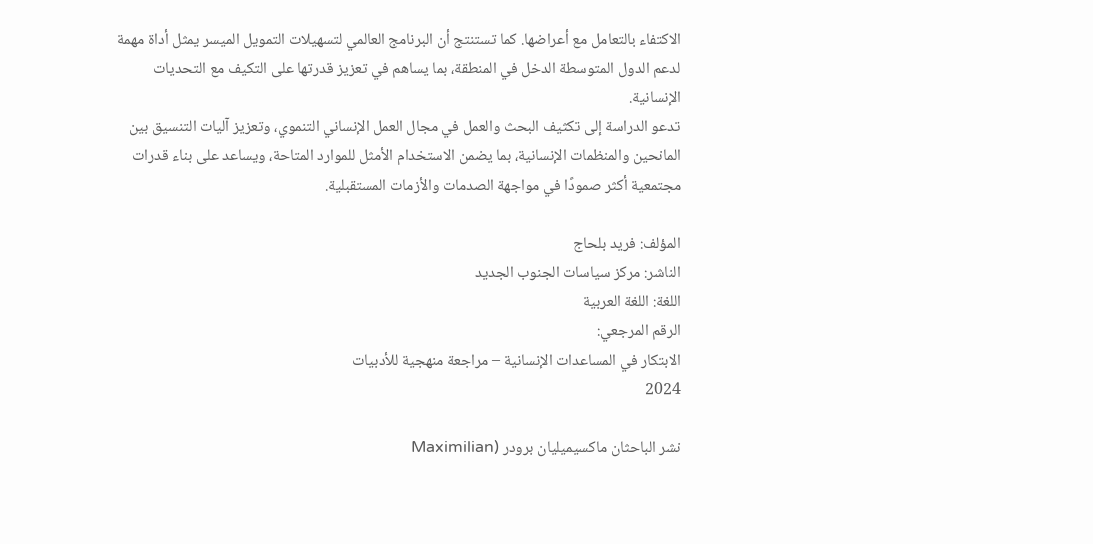الاكتفاء بالتعامل مع أعراضها. كما تستنتج أن البرنامج العالمي لتسهيلات التمويل الميسر يمثل أداة مهمة لدعم الدول المتوسطة الدخل في المنطقة، بما يساهم في تعزيز قدرتها على التكيف مع التحديات الإنسانية.
تدعو الدراسة إلى تكثيف البحث والعمل في مجال العمل الإنساني التنموي، وتعزيز آليات التنسيق بين المانحين والمنظمات الإنسانية، بما يضمن الاستخدام الأمثل للموارد المتاحة، ويساعد على بناء قدرات مجتمعية أكثر صمودًا في مواجهة الصدمات والأزمات المستقبلية.

المؤلف: فريد بلحاج
الناشر: مركز سياسات الجنوب الجديد
اللغة: اللغة العربية
الرقم المرجعي:
الابتكار في المساعدات الإنسانية – مراجعة منهجية للأدبيات
2024

نشر الباحثان ماكسيميليان برودر (Maximilian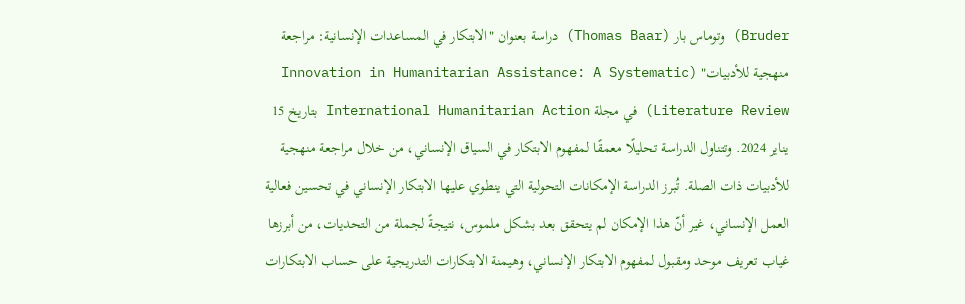Bruder) وتوماس بار (Thomas Baar) دراسة بعنوان "الابتكار في المساعدات الإنسانية: مراجعة منهجية للأدبيات" (Innovation in Humanitarian Assistance: A Systematic Literature Review) في مجلة International Humanitarian Action بتاريخ 15 يناير 2024. وتتناول الدراسة تحليلًا معمقًا لمفهوم الابتكار في السياق الإنساني، من خلال مراجعة منهجية للأدبيات ذات الصلة. تُبرز الدراسة الإمكانات التحولية التي ينطوي عليها الابتكار الإنساني في تحسين فعالية العمل الإنساني، غير أنّ هذا الإمكان لم يتحقق بعد بشكل ملموس، نتيجةً لجملة من التحديات، من أبرزها غياب تعريف موحد ومقبول لمفهوم الابتكار الإنساني، وهيمنة الابتكارات التدريجية على حساب الابتكارات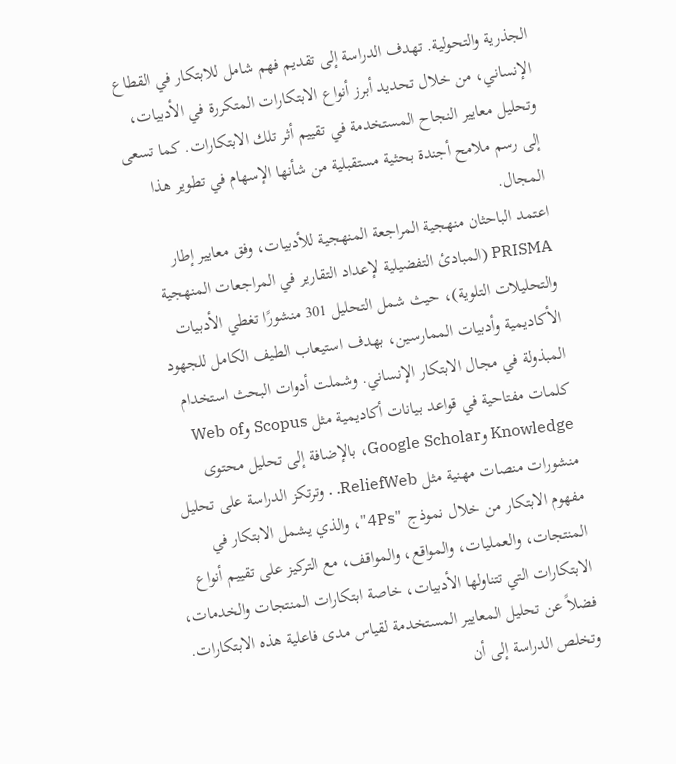الجذرية والتحولية. تهدف الدراسة إلى تقديم فهم شامل للابتكار في القطاع الإنساني، من خلال تحديد أبرز أنواع الابتكارات المتكررة في الأدبيات، وتحليل معايير النجاح المستخدمة في تقييم أثر تلك الابتكارات. كما تسعى إلى رسم ملامح أجندة بحثية مستقبلية من شأنها الإسهام في تطوير هذا المجال.
اعتمد الباحثان منهجية المراجعة المنهجية للأدبيات، وفق معايير إطار PRISMA (المبادئ التفضيلية لإعداد التقارير في المراجعات المنهجية والتحليلات التلوية)، حيث شمل التحليل 301 منشورًا تغطي الأدبيات الأكاديمية وأدبيات الممارسين، بهدف استيعاب الطيف الكامل للجهود المبذولة في مجال الابتكار الإنساني. وشملت أدوات البحث استخدام كلمات مفتاحية في قواعد بيانات أكاديمية مثل Scopus وWeb of Knowledge وGoogle Scholar، بالإضافة إلى تحليل محتوى منشورات منصات مهنية مثل ReliefWeb. . وترتكز الدراسة على تحليل مفهوم الابتكار من خلال نموذج "4Ps"، والذي يشمل الابتكار في المنتجات، والعمليات، والمواقع، والمواقف، مع التركيز على تقييم أنواع الابتكارات التي تتناولها الأدبيات، خاصة ابتكارات المنتجات والخدمات، فضلاً عن تحليل المعايير المستخدمة لقياس مدى فاعلية هذه الابتكارات.
وتخلص الدراسة إلى أن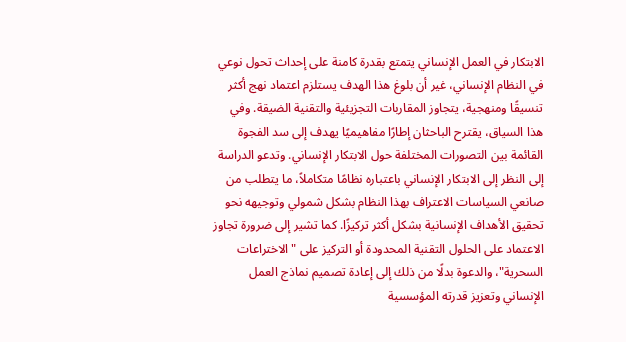الابتكار في العمل الإنساني يتمتع بقدرة كامنة على إحداث تحول نوعي في النظام الإنساني، غير أن بلوغ هذا الهدف يستلزم اعتماد نهج أكثر تنسيقًا ومنهجية، يتجاوز المقاربات التجزيئية والتقنية الضيقة. وفي هذا السياق، يقترح الباحثان إطارًا مفاهيميًا يهدف إلى سد الفجوة القائمة بين التصورات المختلفة حول الابتكار الإنساني. وتدعو الدراسة إلى النظر إلى الابتكار الإنساني باعتباره نظامًا متكاملاً، ما يتطلب من صانعي السياسات الاعتراف بهذا النظام بشكل شمولي وتوجيهه نحو تحقيق الأهداف الإنسانية بشكل أكثر تركيزًا. كما تشير إلى ضرورة تجاوز الاعتماد على الحلول التقنية المحدودة أو التركيز على "الاختراعات السحرية"، والدعوة بدلًا من ذلك إلى إعادة تصميم نماذج العمل الإنساني وتعزيز قدرته المؤسسية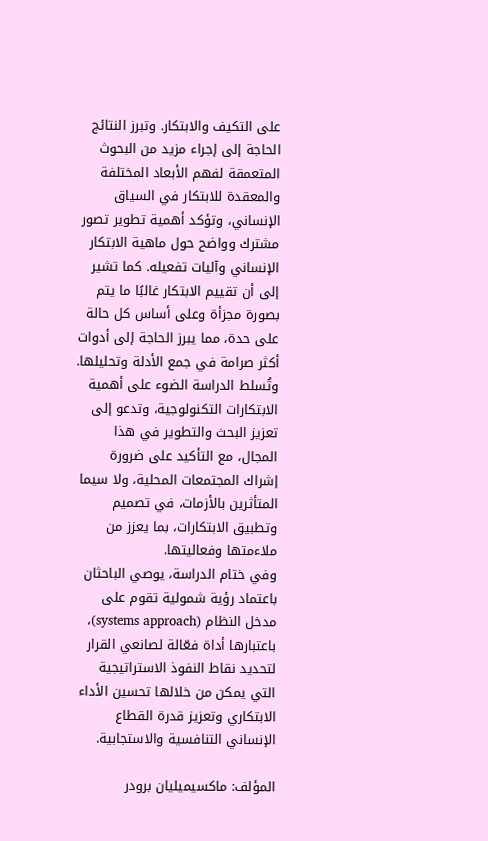على التكيف والابتكار. وتبرز النتائج الحاجة إلى إجراء مزيد من البحوث المتعمقة لفهم الأبعاد المختلفة والمعقدة للابتكار في السياق الإنساني، وتؤكد أهمية تطوير تصور مشترك وواضح حول ماهية الابتكار الإنساني وآليات تفعيله. كما تشير إلى أن تقييم الابتكار غالبًا ما يتم بصورة مجزأة وعلى أساس كل حالة على حدة، مما يبرز الحاجة إلى أدوات أكثر صرامة في جمع الأدلة وتحليلها. وتُسلط الدراسة الضوء على أهمية الابتكارات التكنولوجية، وتدعو إلى تعزيز البحث والتطوير في هذا المجال، مع التأكيد على ضرورة إشراك المجتمعات المحلية، ولا سيما المتأثرين بالأزمات، في تصميم وتطبيق الابتكارات، بما يعزز من ملاءمتها وفعاليتها.
وفي ختام الدراسة، يوصي الباحثان باعتماد رؤية شمولية تقوم على مدخل النظام (systems approach)، باعتبارها أداة فعّالة لصانعي القرار لتحديد نقاط النفوذ الاستراتيجية التي يمكن من خلالها تحسين الأداء الابتكاري وتعزيز قدرة القطاع الإنساني التنافسية والاستجابية.

المؤلف: ماكسيميليان برودر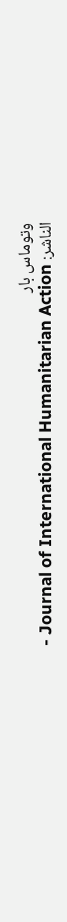وتوماس بار
الناشر: Journal of International Humanitarian Action -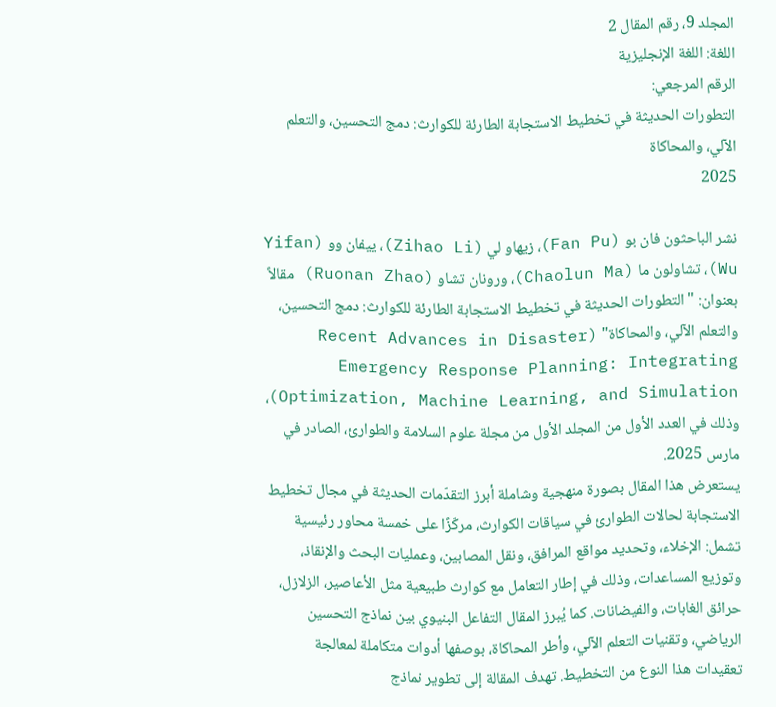المجلد 9، رقم المقال 2
اللغة: اللغة الإنجليزية
الرقم المرجعي:
التطورات الحديثة في تخطيط الاستجابة الطارئة للكوارث: دمج التحسين، والتعلم الآلي، والمحاكاة
2025

نشر الباحثون فان بو (Fan Pu)، زيهاو لي (Zihao Li)، ييفان وو (Yifan Wu)، تشاولون ما (Chaolun Ma)، ورونان تشاو (Ruonan Zhao) مقالاً بعنوان: "التطورات الحديثة في تخطيط الاستجابة الطارئة للكوارث: دمج التحسين، والتعلم الآلي، والمحاكاة" (Recent Advances in Disaster Emergency Response Planning: Integrating Optimization, Machine Learning, and Simulation)، وذلك في العدد الأول من المجلد الأول من مجلة علوم السلامة والطوارئ، الصادر في مارس 2025.
يستعرض هذا المقال بصورة منهجية وشاملة أبرز التقدّمات الحديثة في مجال تخطيط الاستجابة لحالات الطوارئ في سياقات الكوارث، مركّزًا على خمسة محاور رئيسية تشمل: الإخلاء، وتحديد مواقع المرافق، ونقل المصابين، وعمليات البحث والإنقاذ، وتوزيع المساعدات، وذلك في إطار التعامل مع كوارث طبيعية مثل الأعاصير، الزلازل، حرائق الغابات، والفيضانات. كما يُبرز المقال التفاعل البنيوي بين نماذج التحسين الرياضي، وتقنيات التعلم الآلي، وأطر المحاكاة، بوصفها أدوات متكاملة لمعالجة تعقيدات هذا النوع من التخطيط. تهدف المقالة إلى تطوير نماذج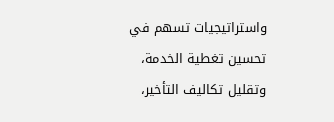واستراتيجيات تسهم في تحسين تغطية الخدمة، وتقليل تكاليف التأخير،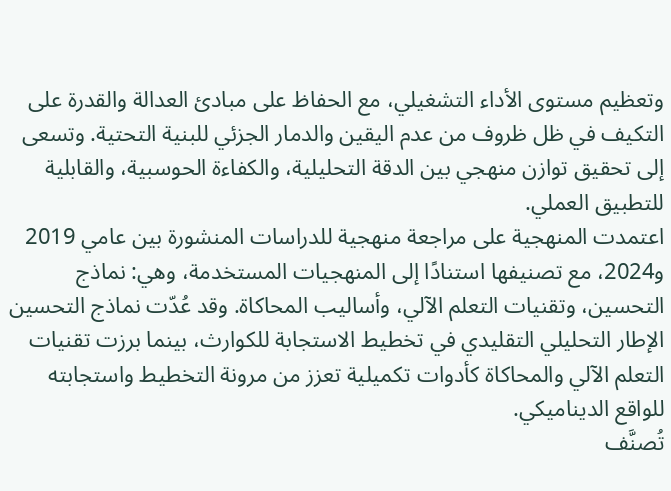وتعظيم مستوى الأداء التشغيلي، مع الحفاظ على مبادئ العدالة والقدرة على التكيف في ظل ظروف من عدم اليقين والدمار الجزئي للبنية التحتية. وتسعى إلى تحقيق توازن منهجي بين الدقة التحليلية، والكفاءة الحوسبية، والقابلية للتطبيق العملي.
اعتمدت المنهجية على مراجعة منهجية للدراسات المنشورة بين عامي 2019 و2024، مع تصنيفها استنادًا إلى المنهجيات المستخدمة، وهي: نماذج التحسين، وتقنيات التعلم الآلي، وأساليب المحاكاة. وقد عُدّت نماذج التحسين الإطار التحليلي التقليدي في تخطيط الاستجابة للكوارث، بينما برزت تقنيات التعلم الآلي والمحاكاة كأدوات تكميلية تعزز من مرونة التخطيط واستجابته للواقع الديناميكي.
تُصنَّف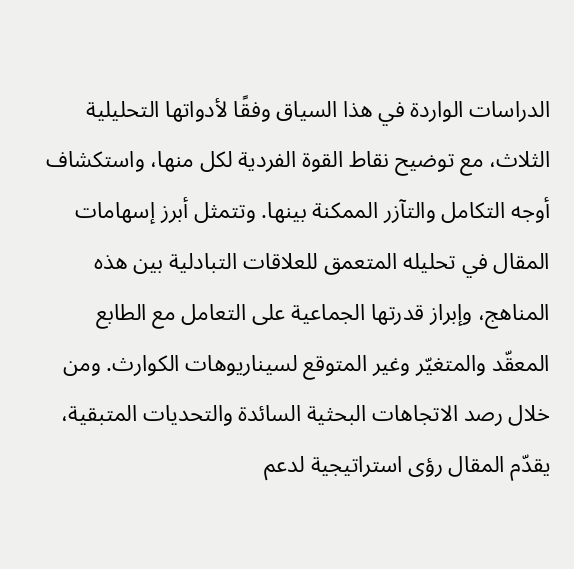الدراسات الواردة في هذا السياق وفقًا لأدواتها التحليلية الثلاث، مع توضيح نقاط القوة الفردية لكل منها، واستكشاف أوجه التكامل والتآزر الممكنة بينها. وتتمثل أبرز إسهامات المقال في تحليله المتعمق للعلاقات التبادلية بين هذه المناهج، وإبراز قدرتها الجماعية على التعامل مع الطابع المعقّد والمتغيّر وغير المتوقع لسيناريوهات الكوارث. ومن خلال رصد الاتجاهات البحثية السائدة والتحديات المتبقية، يقدّم المقال رؤى استراتيجية لدعم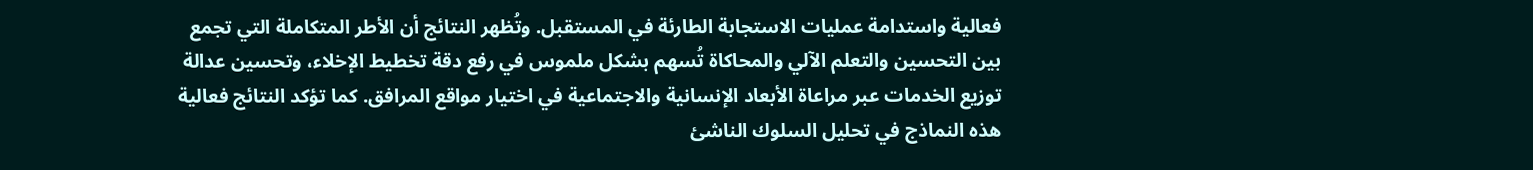فعالية واستدامة عمليات الاستجابة الطارئة في المستقبل. وتُظهر النتائج أن الأطر المتكاملة التي تجمع بين التحسين والتعلم الآلي والمحاكاة تُسهم بشكل ملموس في رفع دقة تخطيط الإخلاء، وتحسين عدالة توزيع الخدمات عبر مراعاة الأبعاد الإنسانية والاجتماعية في اختيار مواقع المرافق. كما تؤكد النتائج فعالية هذه النماذج في تحليل السلوك الناشئ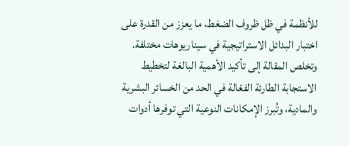للأنظمة في ظل ظروف الضغط، ما يعزز من القدرة على اختبار البدائل الاستراتيجية في سيناريوهات مختلفة.
وتخلص المقالة إلى تأكيد الأهمية البالغة لتخطيط الاستجابة الطارئة الفعّالة في الحد من الخسائر البشرية والمادية، وتُبرز الإمكانات النوعية التي توفرها أدوات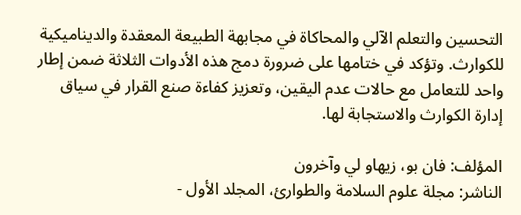التحسين والتعلم الآلي والمحاكاة في مجابهة الطبيعة المعقدة والديناميكية للكوارث. وتؤكد في ختامها على ضرورة دمج هذه الأدوات الثلاثة ضمن إطار واحد للتعامل مع حالات عدم اليقين، وتعزيز كفاءة صنع القرار في سياق إدارة الكوارث والاستجابة لها.

المؤلف: فان بو، زيهاو لي وآخرون
الناشر: مجلة علوم السلامة والطوارئ، المجلد الأول -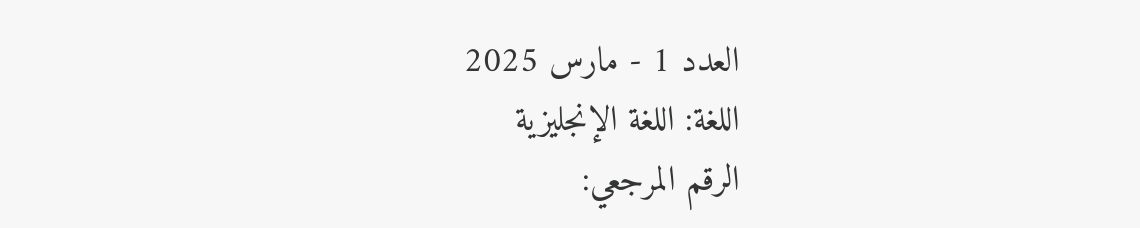العدد 1 - مارس 2025
اللغة: اللغة الإنجليزية
الرقم المرجعي: